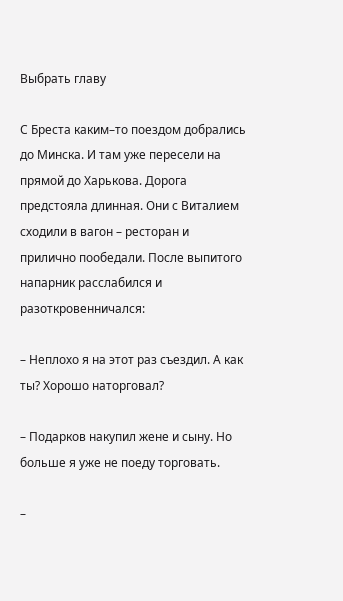Выбрать главу

С Бреста каким–то поездом добрались до Минска. И там уже пересели на прямой до Харькова. Дорога предстояла длинная. Они с Виталием сходили в вагон – ресторан и прилично пообедали. После выпитого напарник расслабился и разоткровенничался:

– Неплохо я на этот раз съездил. А как ты? Хорошо наторговал?

– Подарков накупил жене и сыну. Но больше я уже не поеду торговать.

–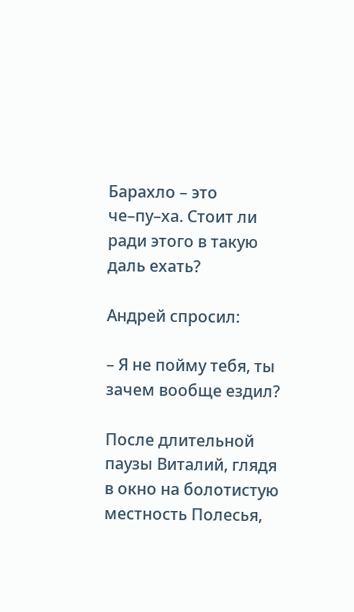Барахло – это че–пу–ха. Стоит ли ради этого в такую даль ехать?

Андрей спросил:

– Я не пойму тебя, ты зачем вообще ездил?

После длительной паузы Виталий, глядя в окно на болотистую местность Полесья,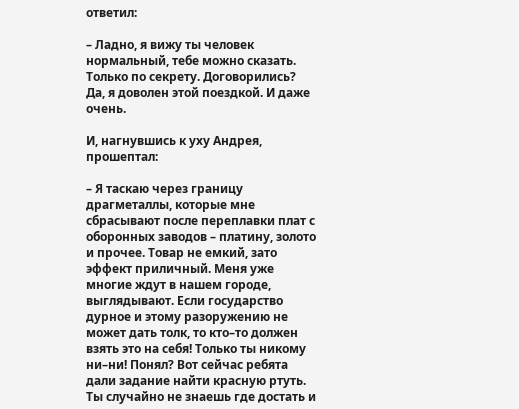ответил:

– Ладно, я вижу ты человек нормальный, тебе можно сказать. Только по секрету. Договорились? Да, я доволен этой поездкой. И даже очень.

И, нагнувшись к уху Андрея, прошептал:

– Я таскаю через границу драгметаллы, которые мне сбрасывают после переплавки плат с оборонных заводов – платину, золото и прочее. Товар не емкий, зато эффект приличный. Меня уже многие ждут в нашем городе, выглядывают. Если государство дурное и этому разоружению не может дать толк, то кто–то должен взять это на себя! Только ты никому ни–ни! Понял? Вот сейчас ребята дали задание найти красную ртуть. Ты случайно не знаешь где достать и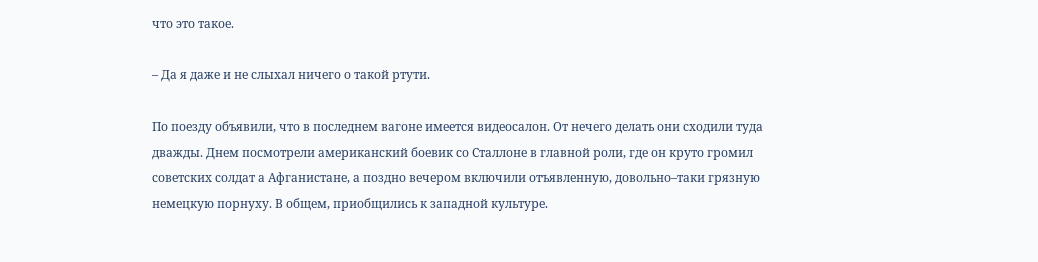что это такое.

– Да я даже и не слыхал ничего о такой ртути.

По поезду объявили, что в последнем вагоне имеется видеосалон. От нечего делать они сходили туда дважды. Днем посмотрели американский боевик со Сталлоне в главной роли, где он круто громил советских солдат а Афганистане, а поздно вечером включили отъявленную, довольно–таки грязную немецкую порнуху. В общем, приобщились к западной культуре.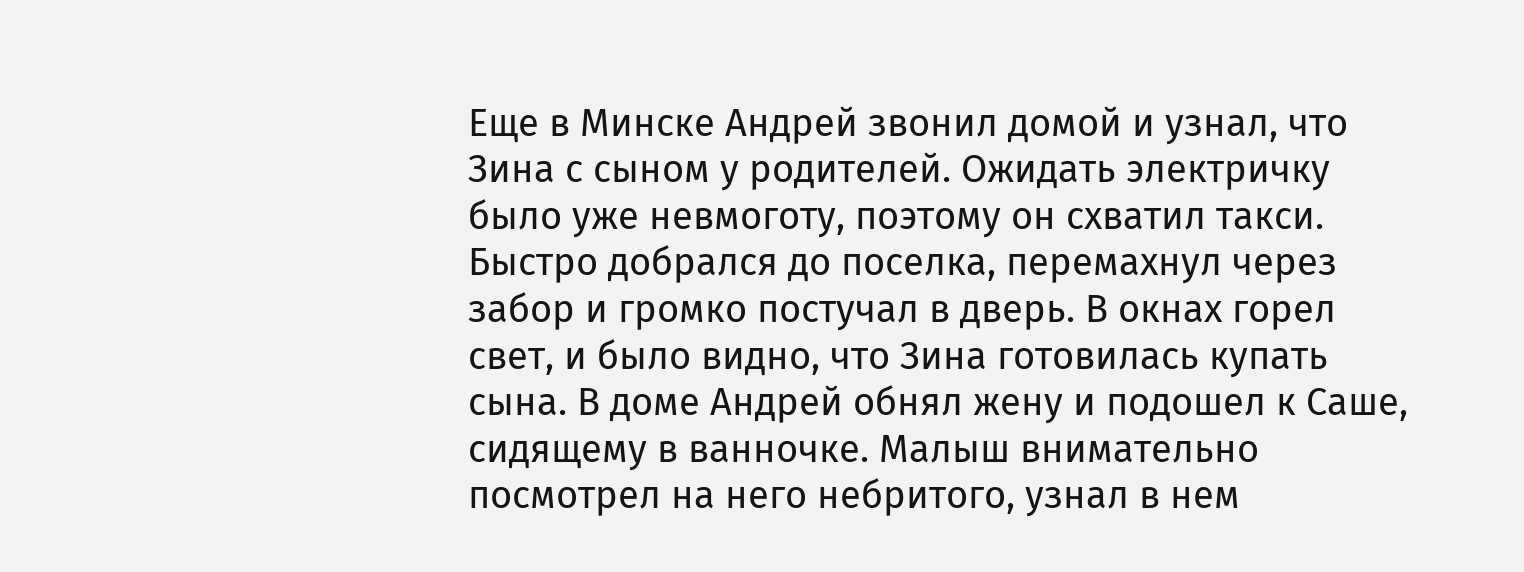Еще в Минске Андрей звонил домой и узнал, что Зина с сыном у родителей. Ожидать электричку было уже невмоготу, поэтому он схватил такси. Быстро добрался до поселка, перемахнул через забор и громко постучал в дверь. В окнах горел свет, и было видно, что Зина готовилась купать сына. В доме Андрей обнял жену и подошел к Саше, сидящему в ванночке. Малыш внимательно посмотрел на него небритого, узнал в нем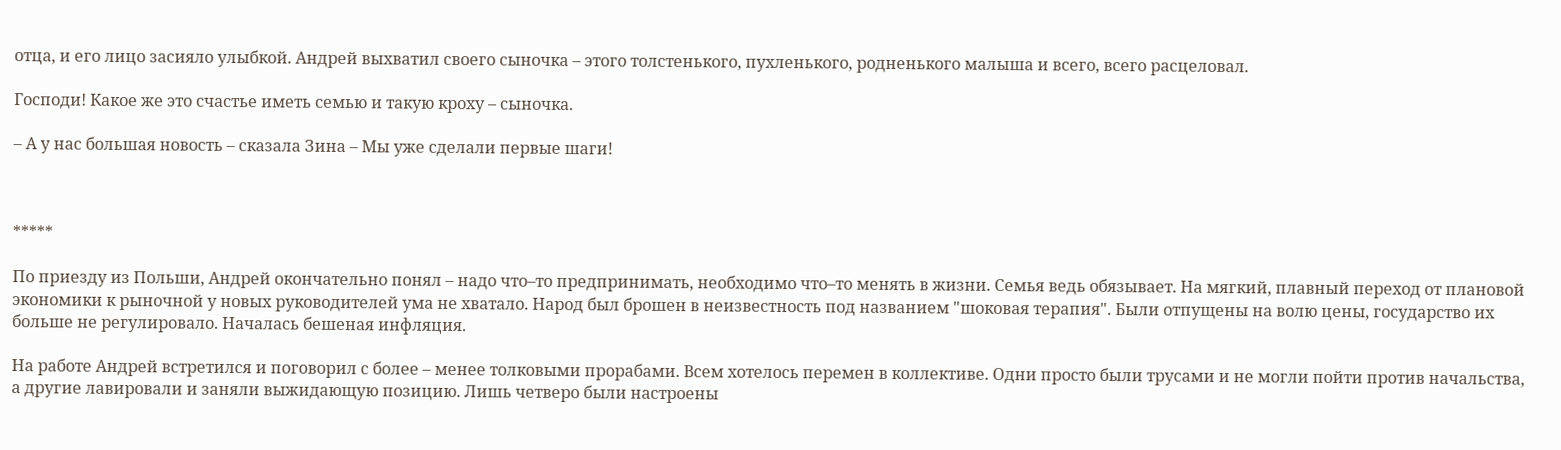отца, и его лицо засияло улыбкой. Андрей выхватил своего сыночка – этого толстенького, пухленького, родненького малыша и всего, всего расцеловал.

Господи! Какое же это счастье иметь семью и такую кроху – сыночка.

– А у нас большая новость – сказала Зина – Мы уже сделали первые шаги!



*****

По приезду из Польши, Андрей окончательно понял – надо что–то предпринимать, необходимо что–то менять в жизни. Семья ведь обязывает. На мягкий, плавный переход от плановой экономики к рыночной у новых руководителей ума не хватало. Народ был брошен в неизвестность под названием "шоковая терапия". Были отпущены на волю цены, государство их больше не регулировало. Началась бешеная инфляция.

На работе Андрей встретился и поговорил с более – менее толковыми прорабами. Всем хотелось перемен в коллективе. Одни просто были трусами и не могли пойти против начальства, а другие лавировали и заняли выжидающую позицию. Лишь четверо были настроены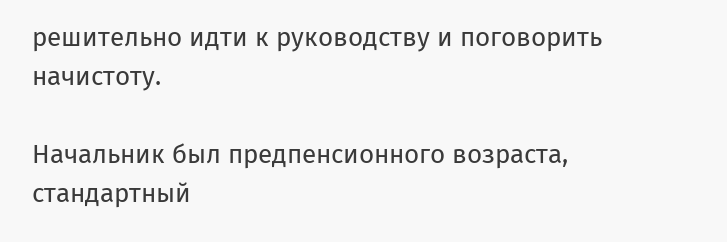решительно идти к руководству и поговорить начистоту.

Начальник был предпенсионного возраста, стандартный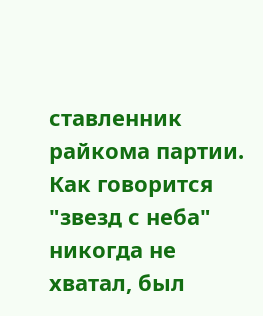ставленник райкома партии. Как говорится "звезд с неба" никогда не хватал, был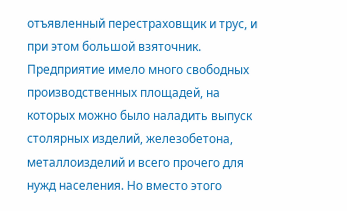отъявленный перестраховщик и трус, и при этом большой взяточник. Предприятие имело много свободных производственных площадей, на которых можно было наладить выпуск столярных изделий, железобетона, металлоизделий и всего прочего для нужд населения. Но вместо этого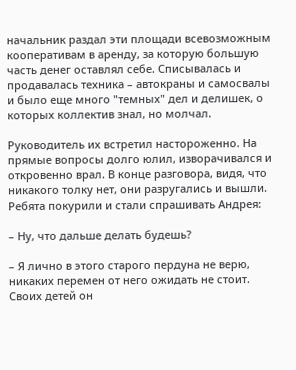начальник раздал эти площади всевозможным кооперативам в аренду, за которую большую часть денег оставлял себе. Списывалась и продавалась техника – автокраны и самосвалы и было еще много "темных" дел и делишек, о которых коллектив знал, но молчал.

Руководитель их встретил настороженно. На прямые вопросы долго юлил, изворачивался и откровенно врал. В конце разговора, видя, что никакого толку нет, они разругались и вышли. Ребята покурили и стали спрашивать Андрея:

– Ну, что дальше делать будешь?

– Я лично в этого старого пердуна не верю, никаких перемен от него ожидать не стоит. Своих детей он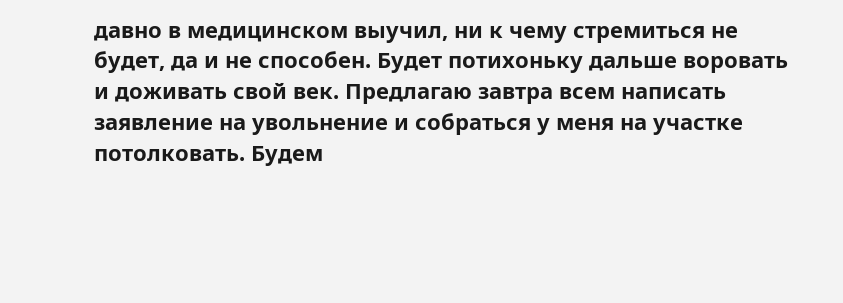давно в медицинском выучил, ни к чему стремиться не будет, да и не способен. Будет потихоньку дальше воровать и доживать свой век. Предлагаю завтра всем написать заявление на увольнение и собраться у меня на участке потолковать. Будем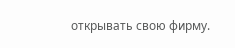открывать свою фирму.